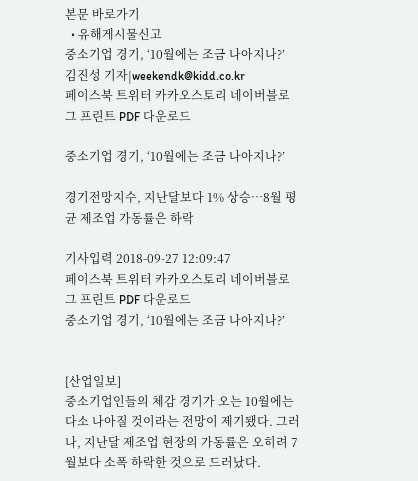본문 바로가기
  • 유해게시물신고
중소기업 경기, ‘10월에는 조금 나아지나?’
김진성 기자|weekendk@kidd.co.kr
페이스북 트위터 카카오스토리 네이버블로그 프린트 PDF 다운로드

중소기업 경기, ‘10월에는 조금 나아지나?’

경기전망지수, 지난달보다 1% 상승…8월 평균 제조업 가동률은 하락

기사입력 2018-09-27 12:09:47
페이스북 트위터 카카오스토리 네이버블로그 프린트 PDF 다운로드
중소기업 경기, ‘10월에는 조금 나아지나?’


[산업일보]
중소기업인들의 체감 경기가 오는 10월에는 다소 나아질 것이라는 전망이 제기됐다. 그러나, 지난달 제조업 현장의 가동률은 오히려 7월보다 소폭 하락한 것으로 드러났다.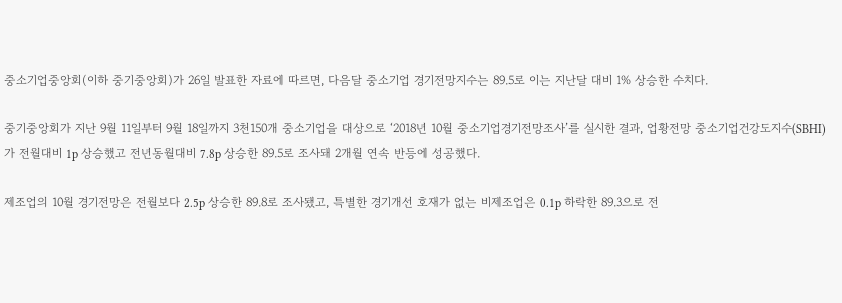중소기업중앙회(이하 중기중앙회)가 26일 발표한 자료에 따르면, 다음달 중소기업 경기전망지수는 89.5로 이는 지난달 대비 1% 상승한 수치다.

중기중앙회가 지난 9월 11일부터 9월 18일까지 3천150개 중소기업을 대상으로 ‘2018년 10월 중소기업경기전망조사’를 실시한 결과, 업황전망 중소기업건강도지수(SBHI)가 전월대비 1p 상승했고 전년동월대비 7.8p 상승한 89.5로 조사돼 2개월 연속 반등에 성공했다.

제조업의 10월 경기전망은 전월보다 2.5p 상승한 89.8로 조사됐고, 특별한 경기개선 호재가 없는 비제조업은 0.1p 하락한 89.3으로 전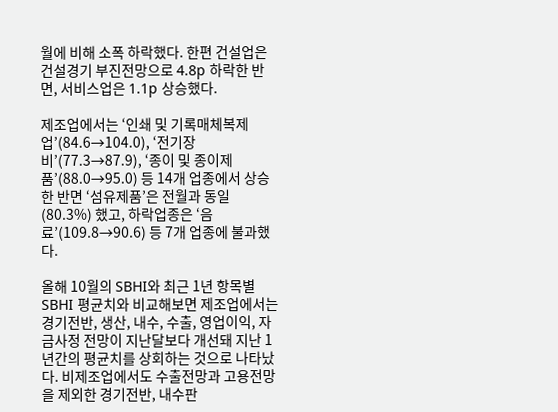월에 비해 소폭 하락했다. 한편 건설업은 건설경기 부진전망으로 4.8p 하락한 반면, 서비스업은 1.1p 상승했다.

제조업에서는 ‘인쇄 및 기록매체복제업’(84.6→104.0), ‘전기장비’(77.3→87.9), ‘종이 및 종이제품’(88.0→95.0) 등 14개 업종에서 상승한 반면 ‘섬유제품’은 전월과 동일(80.3%) 했고, 하락업종은 ‘음료’(109.8→90.6) 등 7개 업종에 불과했다.

올해 10월의 SBHI와 최근 1년 항목별 SBHI 평균치와 비교해보면 제조업에서는 경기전반, 생산, 내수, 수출, 영업이익, 자금사정 전망이 지난달보다 개선돼 지난 1년간의 평균치를 상회하는 것으로 나타났다. 비제조업에서도 수출전망과 고용전망을 제외한 경기전반, 내수판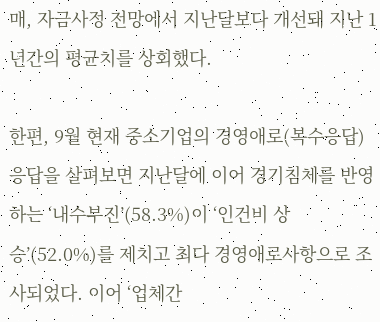매, 자금사정 전망에서 지난달보다 개선돼 지난 1년간의 평균치를 상회했다.

한편, 9월 현재 중소기업의 경영애로(복수응답) 응답을 살펴보면 지난달에 이어 경기침체를 반영하는 ‘내수부진’(58.3%)이 ‘인건비 상승’(52.0%)를 제치고 최다 경영애로사항으로 조사되었다. 이어 ‘업체간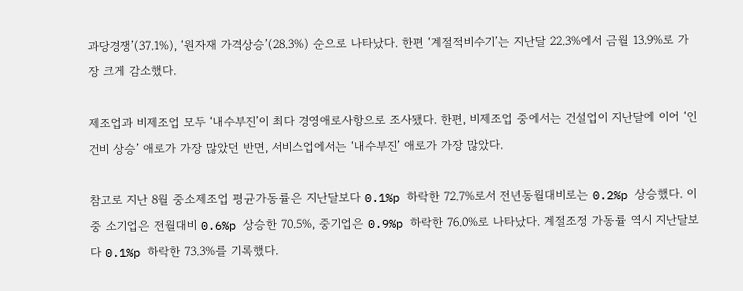과당경쟁’(37.1%), ‘원자재 가격상승’(28.3%) 순으로 나타났다. 한편 ‘계절적비수기’는 지난달 22.3%에서 금월 13.9%로 가장 크게 감소했다.

제조업과 비제조업 모두 ‘내수부진’이 최다 경영애로사항으로 조사됐다. 한편, 비제조업 중에서는 건설업이 지난달에 이어 ‘인건비 상승’ 애로가 가장 많았던 반면, 서비스업에서는 ‘내수부진’ 애로가 가장 많았다.

참고로 지난 8월 중소제조업 평균가동률은 지난달보다 0.1%p 하락한 72.7%로서 전년동월대비로는 0.2%p 상승했다. 이중 소기업은 전월대비 0.6%p 상승한 70.5%, 중기업은 0.9%p 하락한 76.0%로 나타났다. 계절조정 가동률 역시 지난달보다 0.1%p 하락한 73.3%를 기록했다.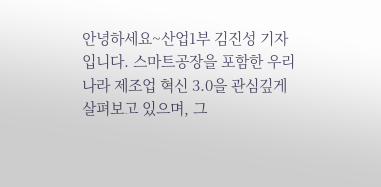안녕하세요~산업1부 김진성 기자입니다. 스마트공장을 포함한 우리나라 제조업 혁신 3.0을 관심깊게 살펴보고 있으며, 그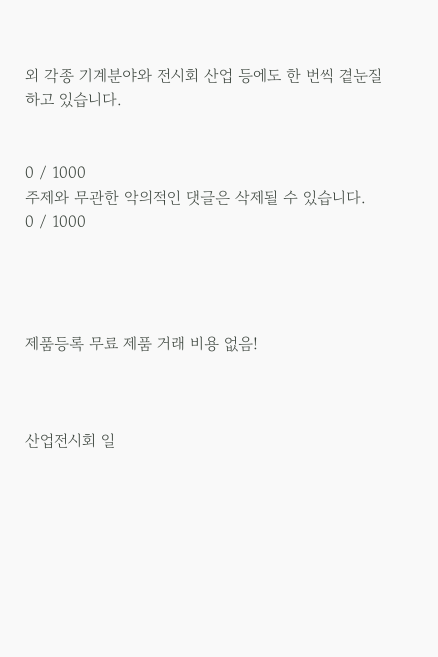외 각종 기계분야와 전시회 산업 등에도 한 번씩 곁눈질하고 있습니다.


0 / 1000
주제와 무관한 악의적인 댓글은 삭제될 수 있습니다.
0 / 1000




제품등록 무료 제품 거래 비용 없음!



산업전시회 일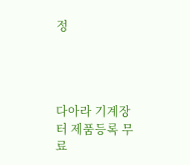정




다아라 기계장터 제품등록 무료